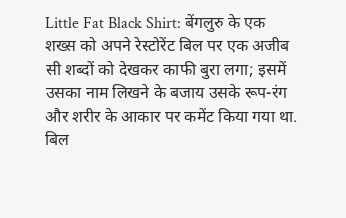Little Fat Black Shirt: बेंगलुरु के एक शख्स को अपने रेस्टोरेंट बिल पर एक अजीब सी शब्दों को देखकर काफी बुरा लगा; इसमें उसका नाम लिखने के बजाय उसके रूप-रंग और शरीर के आकार पर कमेंट किया गया था. बिल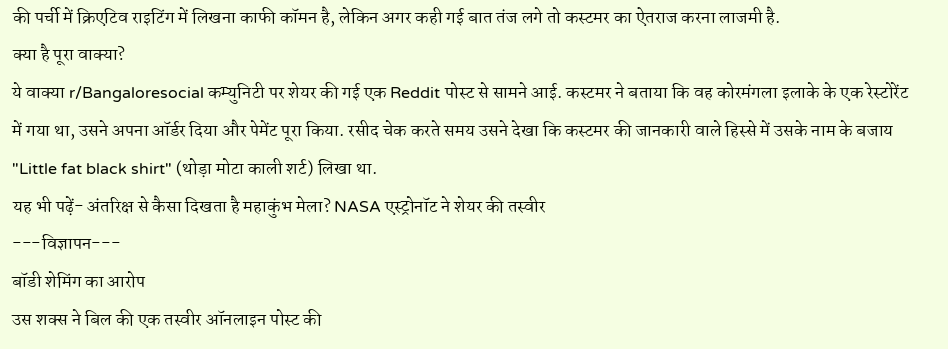की पर्ची में क्रिएटिव राइटिंग में लिखना काफी कॉमन है, लेकिन अगर कही गई बात तंज लगे तो कस्टमर का ऐतराज करना लाजमी है.
क्या है पूरा वाक्या?
ये वाक्या r/Bangaloresocial कम्युनिटी पर शेयर की गई एक Reddit पोस्ट से सामने आई. कस्टमर ने बताया कि वह कोरमंगला इलाके के एक रेस्टोरेंट में गया था, उसने अपना ऑर्डर दिया और पेमेंट पूरा किया. रसीद चेक करते समय उसने देखा कि कस्टमर की जानकारी वाले हिस्से में उसके नाम के बजाय "Little fat black shirt" (थोड़ा मोटा काली शर्ट) लिखा था.
यह भी पढ़ें- अंतरिक्ष से कैसा दिखता है महाकुंभ मेला? NASA एस्ट्रोनॉट ने शेयर की तस्वीर
---विज्ञापन---
बॉडी शेमिंग का आरोप
उस शक्स ने बिल की एक तस्वीर ऑनलाइन पोस्ट की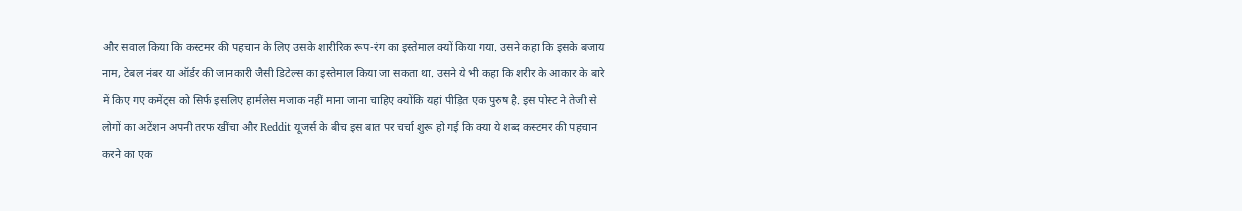और सवाल किया कि कस्टमर की पहचान के लिए उसके शारीरिक रूप-रंग का इस्तेमाल क्यों किया गया. उसने कहा कि इसके बजाय नाम, टेबल नंबर या ऑर्डर की जानकारी जैसी डिटेल्स का इस्तेमाल किया जा सकता था. उसने ये भी कहा कि शरीर के आकार के बारे में किए गए कमेंट्स को सिर्फ इसलिए हार्मलेस मजाक नहीं माना जाना चाहिए क्योंकि यहां पीड़ित एक पुरुष है. इस पोस्ट ने तेजी से लोगों का अटेंशन अपनी तरफ खींचा और Reddit यूजर्स के बीच इस बात पर चर्चा शुरू हो गई कि क्या ये शब्द कस्टमर की पहचान करने का एक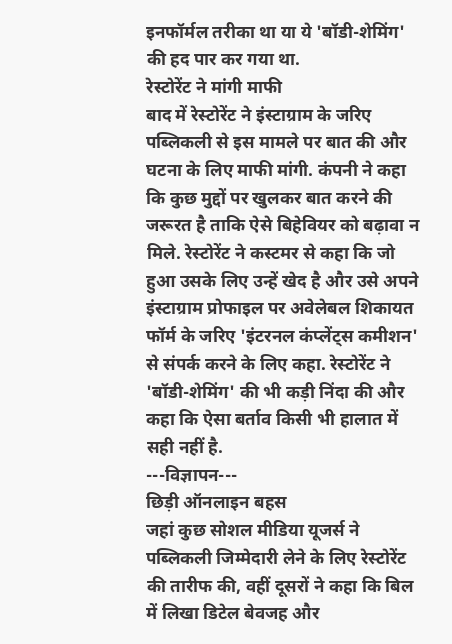इनफॉर्मल तरीका था या ये 'बॉडी-शेमिंग' की हद पार कर गया था.
रेस्टोरेंट ने मांगी माफी
बाद में रेस्टोरेंट ने इंस्टाग्राम के जरिए पब्लिकली से इस मामले पर बात की और घटना के लिए माफी मांगी. कंपनी ने कहा कि कुछ मुद्दों पर खुलकर बात करने की जरूरत है ताकि ऐसे बिहेवियर को बढ़ावा न मिले. रेस्टोरेंट ने कस्टमर से कहा कि जो हुआ उसके लिए उन्हें खेद है और उसे अपने इंस्टाग्राम प्रोफाइल पर अवेलेबल शिकायत फॉर्म के जरिए 'इंटरनल कंप्लेंट्स कमीशन' से संपर्क करने के लिए कहा. रेस्टोरेंट ने 'बॉडी-शेमिंग' की भी कड़ी निंदा की और कहा कि ऐसा बर्ताव किसी भी हालात में सही नहीं है.
---विज्ञापन---
छिड़ी ऑनलाइन बहस
जहां कुछ सोशल मीडिया यूजर्स ने पब्लिकली जिम्मेदारी लेने के लिए रेस्टोरेंट की तारीफ की, वहीं दूसरों ने कहा कि बिल में लिखा डिटेल बेवजह और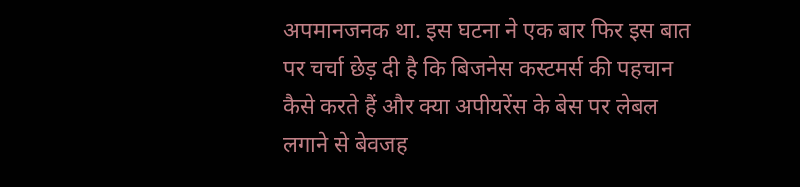अपमानजनक था. इस घटना ने एक बार फिर इस बात पर चर्चा छेड़ दी है कि बिजनेस कस्टमर्स की पहचान कैसे करते हैं और क्या अपीयरेंस के बेस पर लेबल लगाने से बेवजह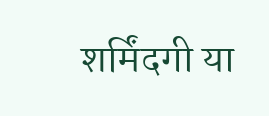शर्मिंदगी या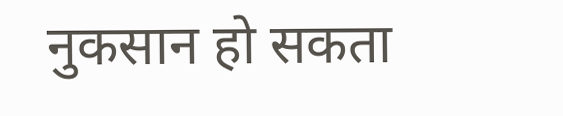नुकसान हो सकता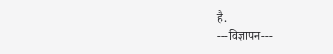है.
---विज्ञापन---